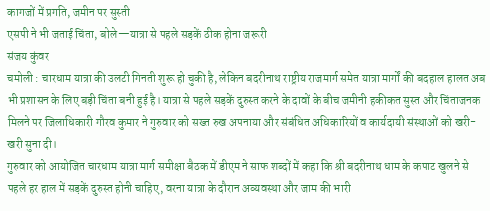कागजों में प्रगति, जमीन पर सुस्ती
एसपी ने भी जताई चिंता, बोले—यात्रा से पहले सड़कें ठीक होना जरूरी
संजय कुंवर
चमोली : चारधाम यात्रा की उलटी गिनती शुरू हो चुकी है, लेकिन बदरीनाथ राष्ट्रीय राजमार्ग समेत यात्रा मार्गों की बदहाल हालत अब भी प्रशासन के लिए बड़ी चिंता बनी हुई है। यात्रा से पहले सड़कें दुरुस्त करने के दावों के बीच जमीनी हकीकत सुस्त और चिंताजनक मिलने पर जिलाधिकारी गौरव कुमार ने गुरुवार को सख्त रुख अपनाया और संबंधित अधिकारियों व कार्यदायी संस्थाओं को खरी-खरी सुना दी।
गुरुवार को आयोजित चारधाम यात्रा मार्ग समीक्षा बैठक में डीएम ने साफ शब्दों में कहा कि श्री बदरीनाथ धाम के कपाट खुलने से पहले हर हाल में सड़कें दुरुस्त होनी चाहिए, वरना यात्रा के दौरान अव्यवस्था और जाम की भारी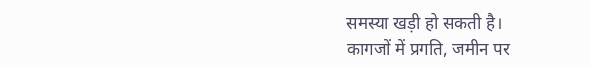समस्या खड़ी हो सकती है।
कागजों में प्रगति, जमीन पर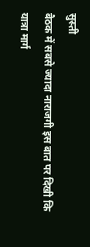सुस्ती
बैठक में सबसे ज्यादा नाराजगी इस बात पर दिखी कि यात्रा मार्ग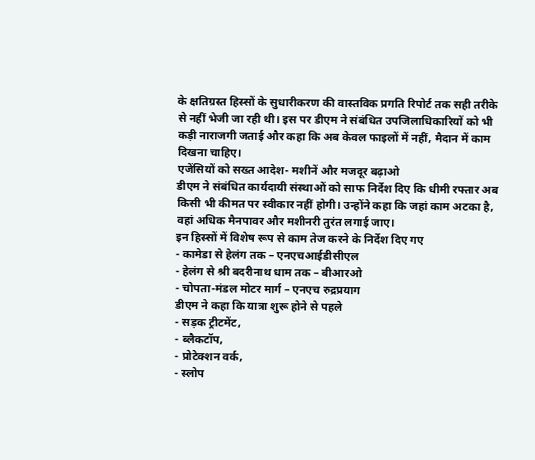के क्षतिग्रस्त हिस्सों के सुधारीकरण की वास्तविक प्रगति रिपोर्ट तक सही तरीके से नहीं भेजी जा रही थी। इस पर डीएम ने संबंधित उपजिलाधिकारियों को भी कड़ी नाराजगी जताई और कहा कि अब केवल फाइलों में नहीं, मैदान में काम दिखना चाहिए।
एजेंसियों को सख्त आदेश- मशीनें और मजदूर बढ़ाओ
डीएम ने संबंधित कार्यदायी संस्थाओं को साफ निर्देश दिए कि धीमी रफ्तार अब किसी भी कीमत पर स्वीकार नहीं होगी। उन्होंने कहा कि जहां काम अटका है, वहां अधिक मैनपावर और मशीनरी तुरंत लगाई जाए।
इन हिस्सों में विशेष रूप से काम तेज करने के निर्देश दिए गए
- कामेडा से हेलंग तक – एनएचआईडीसीएल
- हेलंग से श्री बदरीनाथ धाम तक – बीआरओ
- चोपता-मंडल मोटर मार्ग – एनएच रुद्रप्रयाग
डीएम ने कहा कि यात्रा शुरू होने से पहले
- सड़क ट्रीटमेंट,
- ब्लैकटॉप,
- प्रोटेक्शन वर्क,
- स्लोप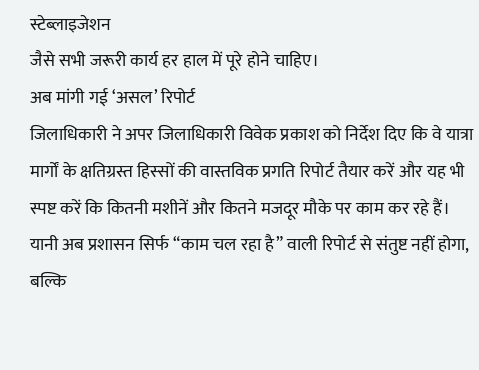स्टेब्लाइजेशन
जैसे सभी जरूरी कार्य हर हाल में पूरे होने चाहिए।
अब मांगी गई ‘असल’ रिपोर्ट
जिलाधिकारी ने अपर जिलाधिकारी विवेक प्रकाश को निर्देश दिए कि वे यात्रा मार्गों के क्षतिग्रस्त हिस्सों की वास्तविक प्रगति रिपोर्ट तैयार करें और यह भी स्पष्ट करें कि कितनी मशीनें और कितने मजदूर मौके पर काम कर रहे हैं।
यानी अब प्रशासन सिर्फ “काम चल रहा है” वाली रिपोर्ट से संतुष्ट नहीं होगा, बल्कि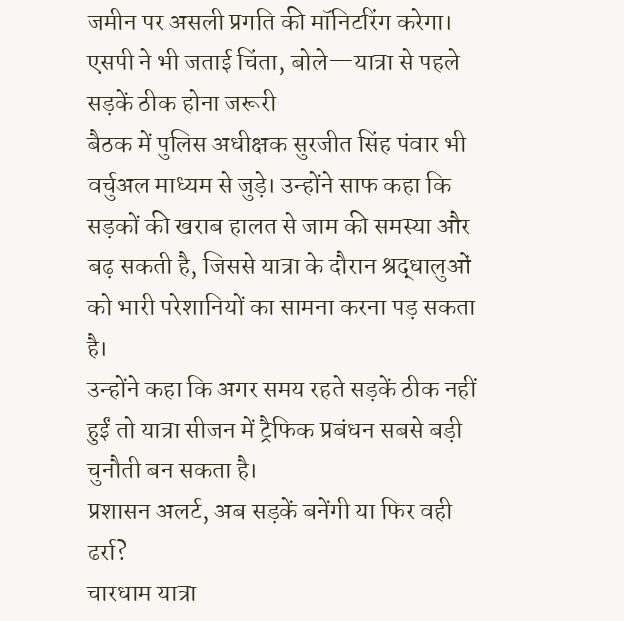जमीन पर असली प्रगति की मॉनिटरिंग करेगा।
एसपी ने भी जताई चिंता, बोले—यात्रा से पहले सड़कें ठीक होना जरूरी
बैठक में पुलिस अधीक्षक सुरजीत सिंह पंवार भी वर्चुअल माध्यम से जुड़े। उन्होंने साफ कहा कि सड़कों की खराब हालत से जाम की समस्या और बढ़ सकती है, जिससे यात्रा के दौरान श्रद्धालुओं को भारी परेशानियों का सामना करना पड़ सकता है।
उन्होंने कहा कि अगर समय रहते सड़कें ठीक नहीं हुईं तो यात्रा सीजन में ट्रैफिक प्रबंधन सबसे बड़ी चुनौती बन सकता है।
प्रशासन अलर्ट, अब सड़कें बनेंगी या फिर वही ढर्रा?
चारधाम यात्रा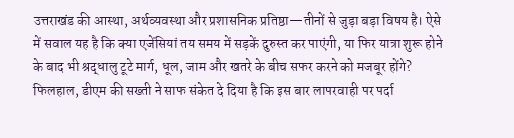उत्तराखंड की आस्था, अर्थव्यवस्था और प्रशासनिक प्रतिष्ठा—तीनों से जुड़ा बड़ा विषय है। ऐसे में सवाल यह है कि क्या एजेंसियां तय समय में सड़कें दुरुस्त कर पाएंगी, या फिर यात्रा शुरू होने के बाद भी श्रद्धालु टूटे मार्ग, धूल, जाम और खतरे के बीच सफर करने को मजबूर होंगे?
फिलहाल, डीएम की सख्ती ने साफ संकेत दे दिया है कि इस बार लापरवाही पर पर्दा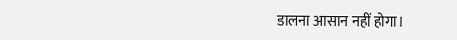डालना आसान नहीं होगा।